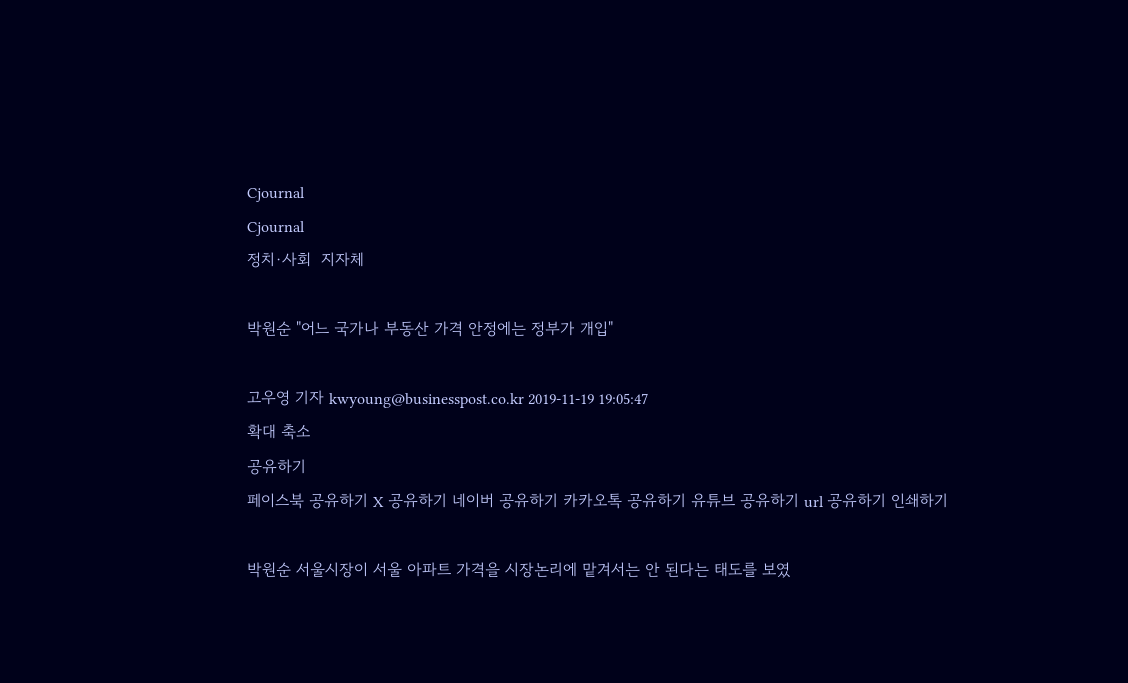Cjournal
Cjournal
정치·사회  지자체

박원순 "어느 국가나 부동산 가격 안정에는 정부가 개입"

고우영 기자 kwyoung@businesspost.co.kr 2019-11-19 19:05:47
확대 축소
공유하기
페이스북 공유하기 X 공유하기 네이버 공유하기 카카오톡 공유하기 유튜브 공유하기 url 공유하기 인쇄하기

박원순 서울시장이 서울 아파트 가격을 시장논리에 맡겨서는 안 된다는 태도를 보였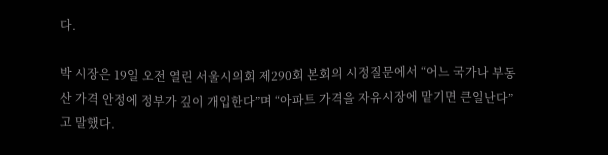다.

박 시장은 19일 오전 열린 서울시의회 제290회 본회의 시정질문에서 “어느 국가나 부동산 가격 안정에 정부가 깊이 개입한다”며 “아파트 가격을 자유시장에 맡기면 큰일난다”고 말했다.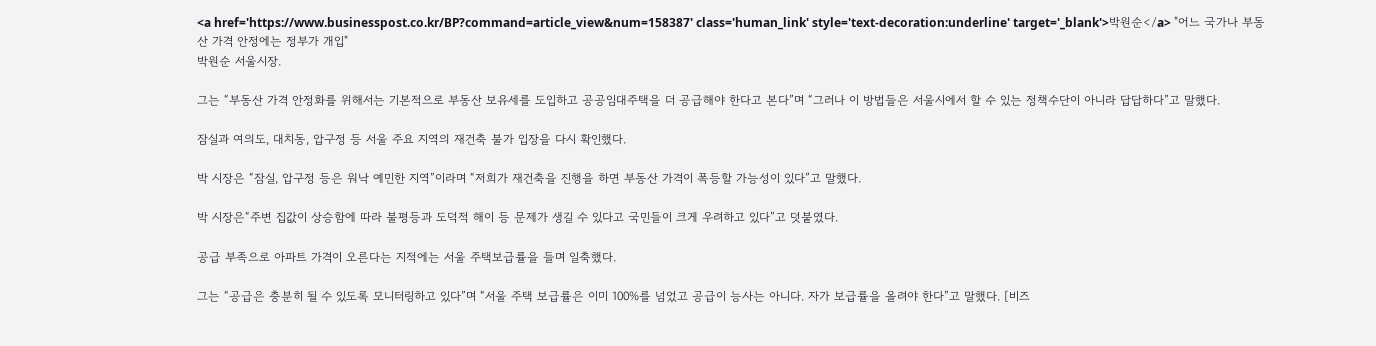<a href='https://www.businesspost.co.kr/BP?command=article_view&num=158387' class='human_link' style='text-decoration:underline' target='_blank'>박원순</a> "어느 국가나 부동산 가격 안정에는 정부가 개입"
박원순 서울시장.

그는 “부동산 가격 안정화를 위해서는 기본적으로 부동산 보유세를 도입하고 공공임대주택을 더 공급해야 한다고 본다”며 “그러나 이 방법들은 서울시에서 할 수 있는 정책수단이 아니라 답답하다”고 말했다.

잠실과 여의도, 대치동, 압구정 등 서울 주요 지역의 재건축 불가 입장을 다시 확인했다.

박 시장은 “잠실, 압구정 등은 워낙 예민한 지역”이라며 “저희가 재건축을 진행을 하면 부동산 가격이 폭등할 가능성이 있다”고 말했다.

박 시장은“주변 집값이 상승함에 따라 불평등과 도덕적 해이 등 문제가 생길 수 있다고 국민들이 크게 우려하고 있다”고 덧붙였다.

공급 부족으로 아파트 가격이 오른다는 지적에는 서울 주택보급률을 들며 일축했다.

그는 “공급은 충분히 될 수 있도록 모니터링하고 있다”며 “서울 주택 보급률은 이미 100%를 넘었고 공급이 능사는 아니다. 자가 보급률을 올려야 한다”고 말했다. [비즈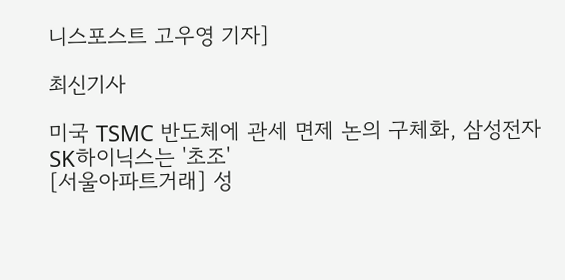니스포스트 고우영 기자]

최신기사

미국 TSMC 반도체에 관세 면제 논의 구체화, 삼성전자 SK하이닉스는 '초조'
[서울아파트거래] 성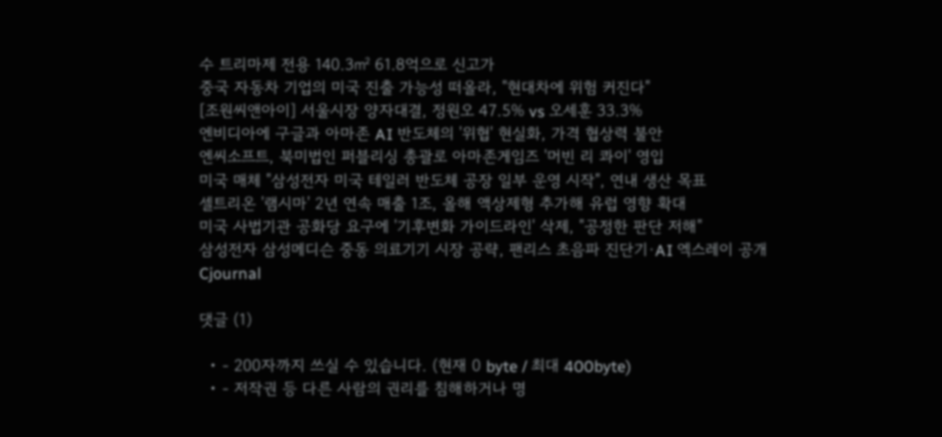수 트리마제 전용 140.3㎡ 61.8억으로 신고가
중국 자동차 기업의 미국 진출 가능성 떠올라, "현대차에 위험 커진다"
[조원씨앤아이] 서울시장 양자대결, 정원오 47.5% vs 오세훈 33.3%
엔비디아에 구글과 아마존 AI 반도체의 '위협' 현실화, 가격 협상력 불안
엔씨소프트, 북미법인 퍼블리싱 총괄로 아마존게임즈 '머빈 리 콰이' 영입
미국 매체 "삼성전자 미국 테일러 반도체 공장 일부 운영 시작", 연내 생산 목표
셀트리온 '램시마' 2년 연속 매출 1조, 올해 액상제형 추가해 유럽 영향 확대
미국 사법기관 공화당 요구에 '기후변화 가이드라인' 삭제, "공정한 판단 저해"
삼성전자 삼성메디슨 중동 의료기기 시장 공략, 팬리스 초음파 진단기·AI 엑스레이 공개
Cjournal

댓글 (1)

  • - 200자까지 쓰실 수 있습니다. (현재 0 byte / 최대 400byte)
  • - 저작권 등 다른 사람의 권리를 침해하거나 명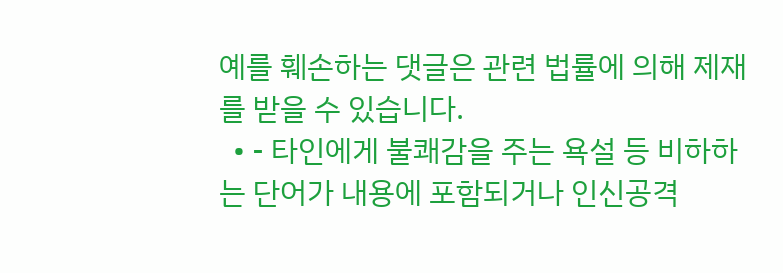예를 훼손하는 댓글은 관련 법률에 의해 제재를 받을 수 있습니다.
  • - 타인에게 불쾌감을 주는 욕설 등 비하하는 단어가 내용에 포함되거나 인신공격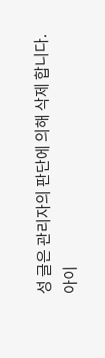성 글은 관리자의 판단에 의해 삭제 합니다.
아이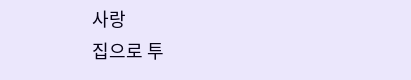사랑
집으로 투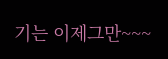기는 이제그만~~~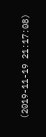(2019-11-19 21:17:08)